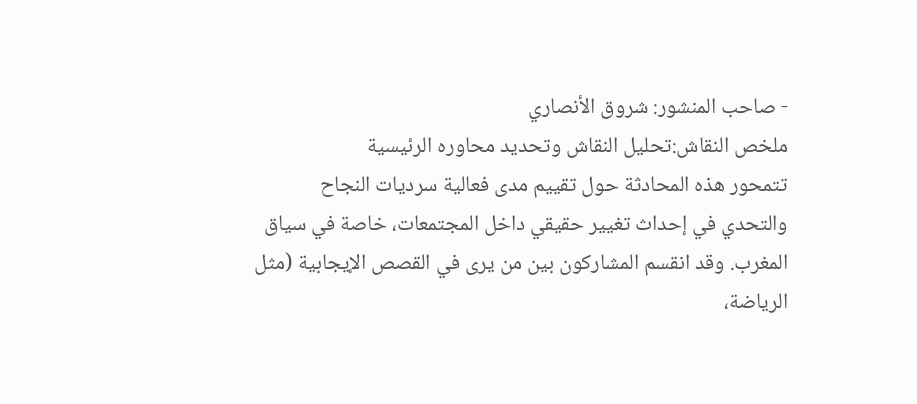- صاحب المنشور: شروق الأنصاري
ملخص النقاش:تحليل النقاش وتحديد محاوره الرئيسية
تتمحور هذه المحادثة حول تقييم مدى فعالية سرديات النجاح والتحدي في إحداث تغيير حقيقي داخل المجتمعات، خاصة في سياق المغرب. وقد انقسم المشاركون بين من يرى في القصص الإيجابية (مثل الرياضة،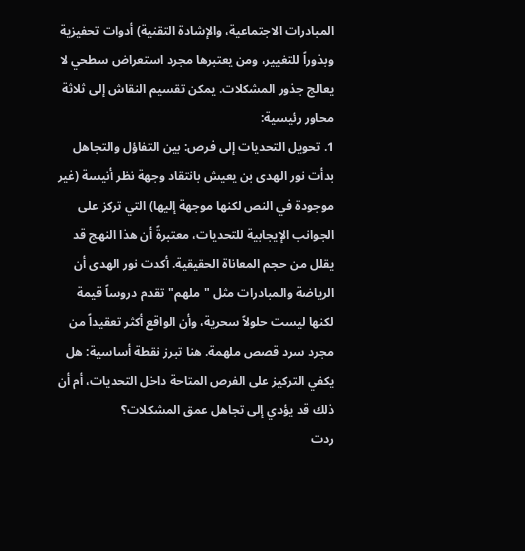المبادرات الاجتماعية، والإشادة التقنية) أدوات تحفيزية وبذوراً للتغيير، ومن يعتبرها مجرد استعراض سطحي لا يعالج جذور المشكلات. يمكن تقسيم النقاش إلى ثلاثة محاور رئيسية:
1. تحويل التحديات إلى فرص: بين التفاؤل والتجاهل
بدأت نور الهدى بن يعيش بانتقاد وجهة نظر أنيسة (غير موجودة في النص لكنها موجهة إليها) التي تركز على الجوانب الإيجابية للتحديات، معتبرةً أن هذا النهج قد يقلل من حجم المعاناة الحقيقية. أكدت نور الهدى أن الرياضة والمبادرات مثل "ملهم" تقدم دروساً قيمة لكنها ليست حلولاً سحرية، وأن الواقع أكثر تعقيداً من مجرد سرد قصص ملهمة. هنا تبرز نقطة أساسية: هل يكفي التركيز على الفرص المتاحة داخل التحديات، أم أن ذلك قد يؤدي إلى تجاهل عمق المشكلات؟
ردت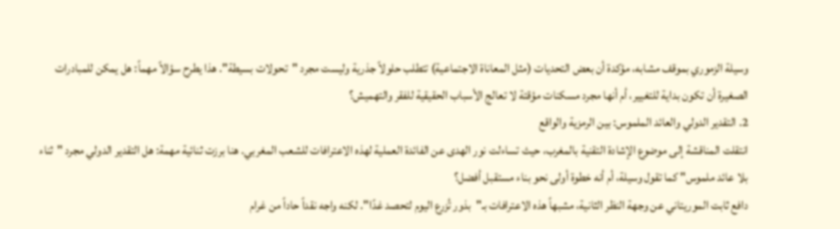وسيلة الزموري بموقف مشابه، مؤكدة أن بعض التحديات (مثل المعاناة الاجتماعية) تتطلب حلولاً جذرية وليست مجرد "تحولات بسيطة". هذا يطرح سؤالاً مهماً: هل يمكن للمبادرات الصغيرة أن تكون بداية للتغيير، أم أنها مجرد مسكنات مؤقتة لا تعالج الأسباب الحقيقية للفقر والتهميش؟
2. التقدير الدولي والعائد الملموس: بين الرمزية والواقع
انتقلت المناقشة إلى موضوع الإشادة التقنية بالمغرب، حيث تساءلت نور الهدى عن الفائدة العملية لهذه الاعترافات للشعب المغربي. هنا برزت ثنائية مهمة: هل التقدير الدولي مجرد "ثناء بلا عائد ملموس" كما تقول وسيلة، أم أنه خطوة أولى نحو بناء مستقبل أفضل؟
دافع ثابت الموريتاني عن وجهة النظر الثانية، مشبهاً هذه الاعترافات بـ"بذور تُزرع اليوم لتحصد غدًا". لكنه واجه نقداً حاداً من غرام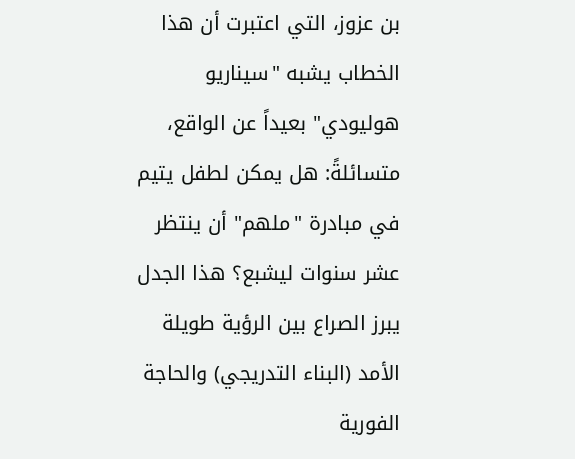بن عزوز، التي اعتبرت أن هذا الخطاب يشبه "سيناريو هوليودي" بعيداً عن الواقع، متسائلةً: هل يمكن لطفل يتيم في مبادرة "ملهم" أن ينتظر عشر سنوات ليشبع؟ هذا الجدل يبرز الصراع بين الرؤية طويلة الأمد (البناء التدريجي) والحاجة الفورية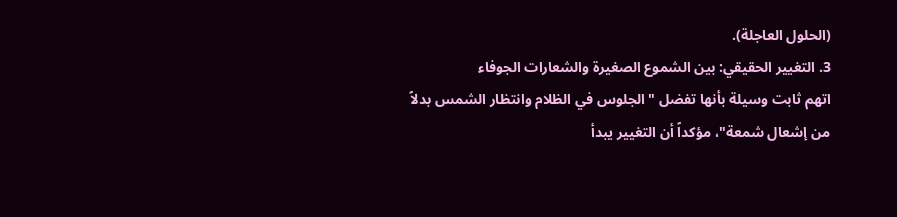(الحلول العاجلة).
3. التغيير الحقيقي: بين الشموع الصغيرة والشعارات الجوفاء
اتهم ثابت وسيلة بأنها تفضل "الجلوس في الظلام وانتظار الشمس بدلاً من إشعال شمعة"، مؤكداً أن التغيير يبدأ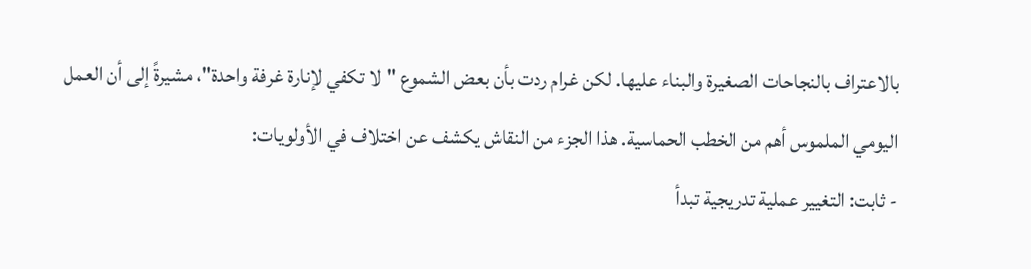بالاعتراف بالنجاحات الصغيرة والبناء عليها. لكن غرام ردت بأن بعض الشموع "لا تكفي لإنارة غرفة واحدة"، مشيرةً إلى أن العمل اليومي الملموس أهم من الخطب الحماسية. هذا الجزء من النقاش يكشف عن اختلاف في الأولويات:
- ثابت: التغيير عملية تدريجية تبدأ